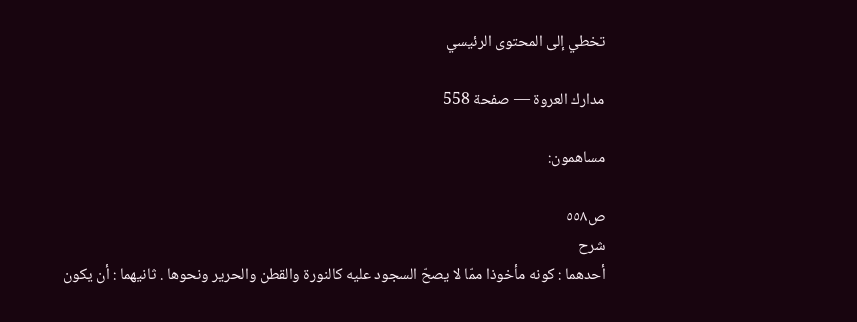تخطي إلى المحتوى الرئيسي

مدارك العروة — صفحة 558

مساهمون:

ص٥٥٨
شرح
أحدهما : كونه مأخوذا ممّا لا يصحّ السجود عليه كالنورة والقطن والحرير ونحوها . ثانيهما : أن يكون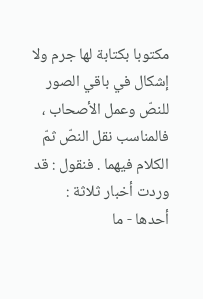مكتوبا بكتابة لها جرم ولا إشكال في باقي الصور للنصّ وعمل الأصحاب ، فالمناسب نقل النصّ ثمّ الكلام فيهما . فنقول : قد وردت أخبار ثلاثة : أحدها - ما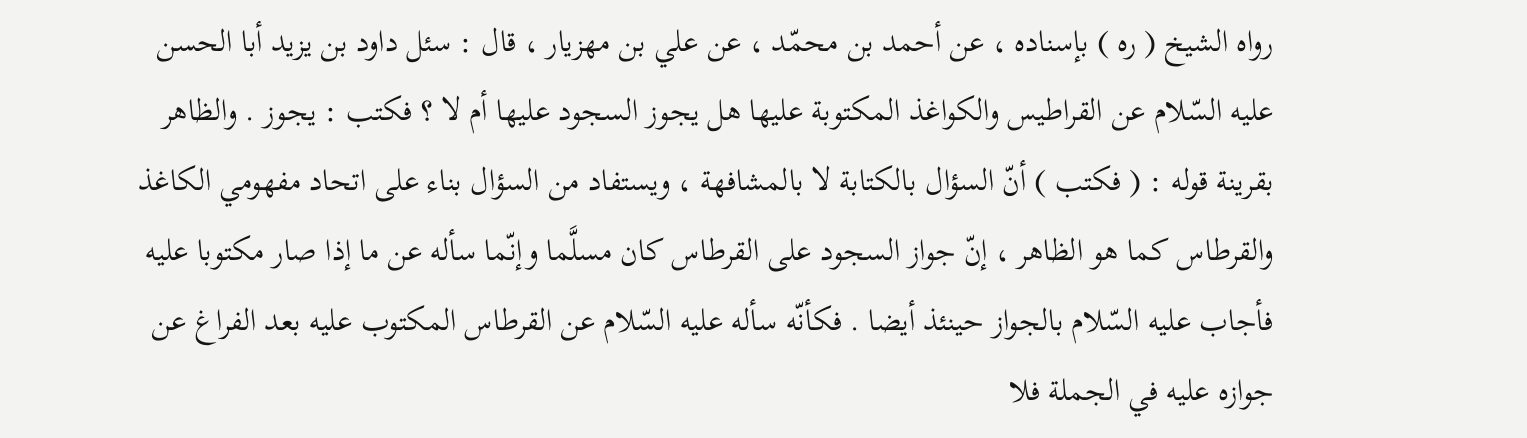رواه الشيخ ( ره ) بإسناده ، عن أحمد بن محمّد ، عن علي بن مهزيار ، قال : سئل داود بن يزيد أبا الحسن عليه السّلام عن القراطيس والكواغذ المكتوبة عليها هل يجوز السجود عليها أم لا ؟ فكتب : يجوز . والظاهر بقرينة قوله : ( فكتب ) أنّ السؤال بالكتابة لا بالمشافهة ، ويستفاد من السؤال بناء على اتحاد مفهومي الكاغذ والقرطاس كما هو الظاهر ، إنّ جواز السجود على القرطاس كان مسلَّما وإنّما سأله عن ما إذا صار مكتوبا عليه فأجاب عليه السّلام بالجواز حينئذ أيضا . فكأنّه سأله عليه السّلام عن القرطاس المكتوب عليه بعد الفراغ عن جوازه عليه في الجملة فلا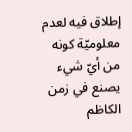إطلاق فيه لعدم معلوميّة كونه من أيّ شيء يصنع في زمن الكاظم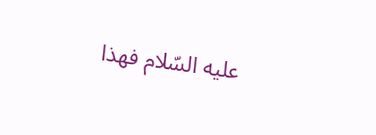عليه السّلام فهذا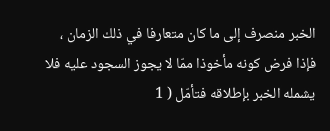الخبر منصرف إلى ما كان متعارفا في ذلك الزمان ، فإذا فرض كونه مأخوذا ممّا لا يجوز السجود عليه فلا يشمله الخبر بإطلاقه فتأمّل ( 1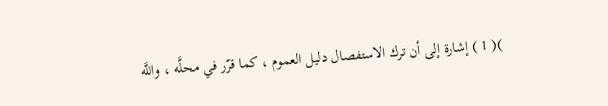)( 1 ) إشارة إلى أن ترك الاستفصال دليل العموم ، كما قرّر في محلَّه ، واللَّه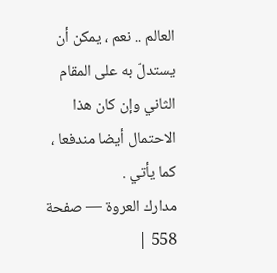العالم .. نعم ، يمكن أن يستدلّ به على المقام الثاني وإن كان هذا الاحتمال أيضا مندفعا ، كما يأتي .
مدارك العروة — صفحة 558 |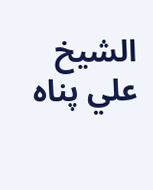الشيخ علي پناه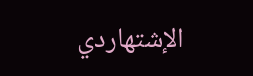الإشتهاردي